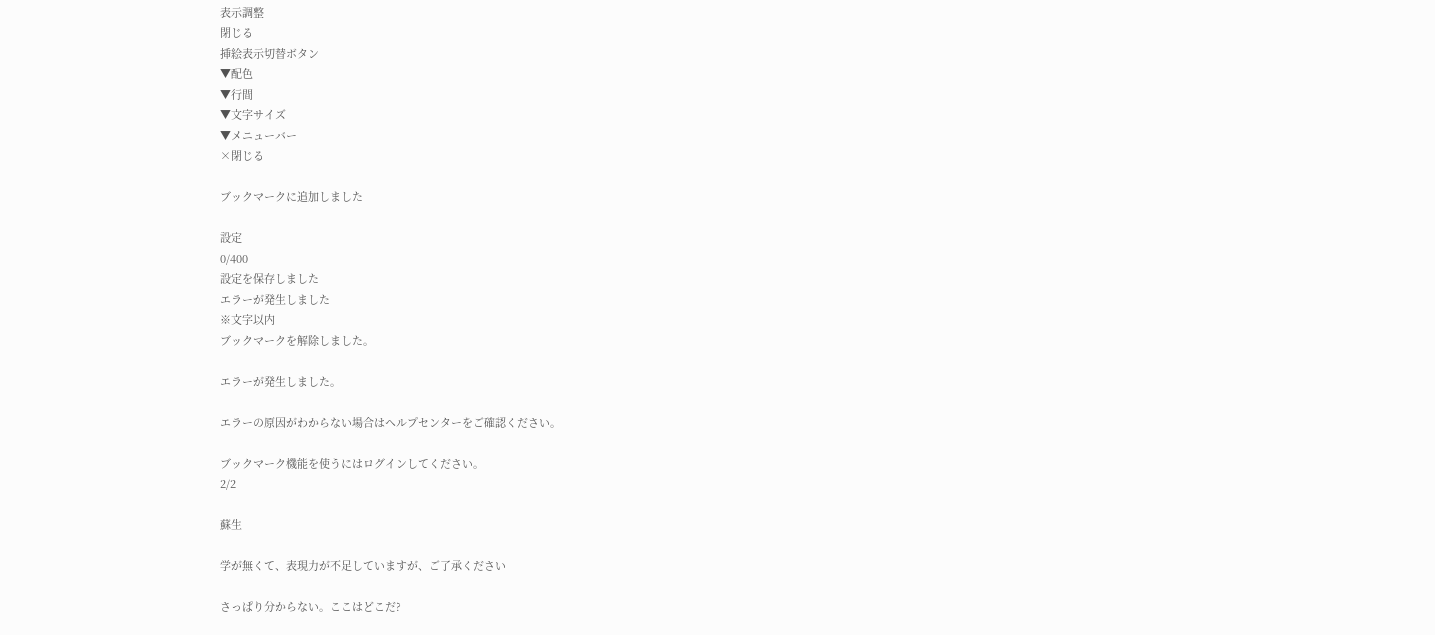表示調整
閉じる
挿絵表示切替ボタン
▼配色
▼行間
▼文字サイズ
▼メニューバー
×閉じる

ブックマークに追加しました

設定
0/400
設定を保存しました
エラーが発生しました
※文字以内
ブックマークを解除しました。

エラーが発生しました。

エラーの原因がわからない場合はヘルプセンターをご確認ください。

ブックマーク機能を使うにはログインしてください。
2/2

蘇生

学が無くて、表現力が不足していますが、ご了承ください

さっぱり分からない。ここはどこだ?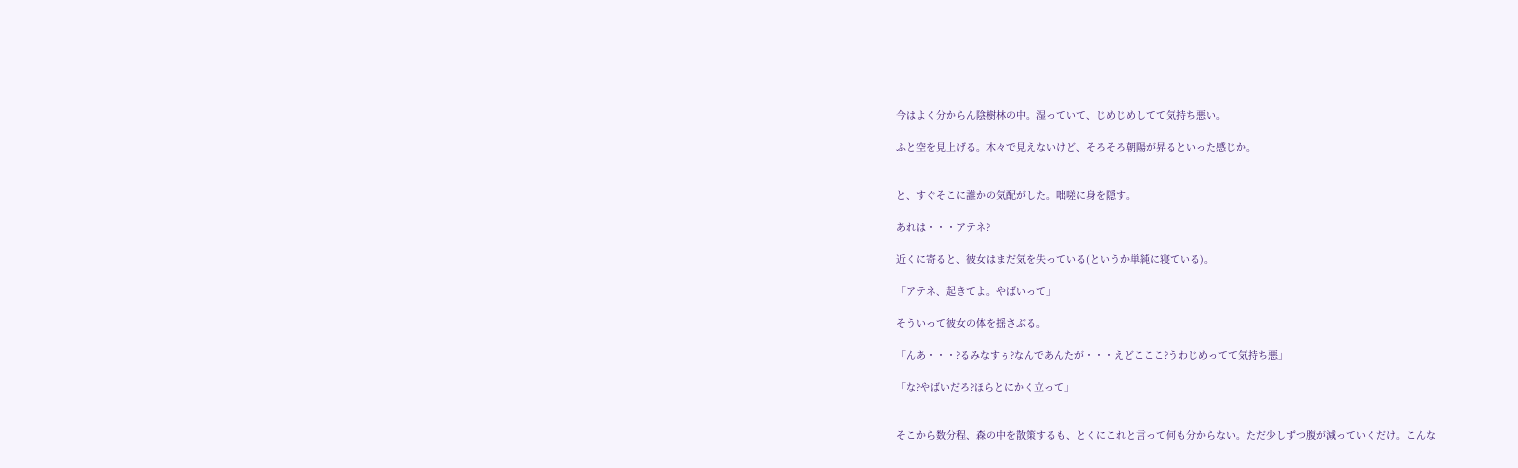今はよく分からん陰樹林の中。湿っていて、じめじめしてて気持ち悪い。

ふと空を見上げる。木々で見えないけど、そろそろ朝陽が昇るといった感じか。


と、すぐそこに誰かの気配がした。咄嗟に身を隠す。

あれは・・・アテネ?

近くに寄ると、彼女はまだ気を失っている(というか単純に寝ている)。

「アテネ、起きてよ。やばいって」

そういって彼女の体を揺さぶる。

「んあ・・・?るみなすぅ?なんであんたが・・・えどこここ?うわじめってて気持ち悪」

「な?やばいだろ?ほらとにかく立って」


そこから数分程、森の中を散策するも、とくにこれと言って何も分からない。ただ少しずつ腹が減っていくだけ。こんな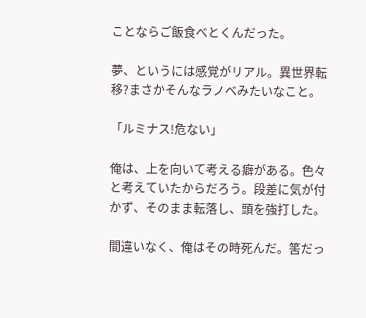ことならご飯食べとくんだった。

夢、というには感覚がリアル。異世界転移?まさかそんなラノベみたいなこと。

「ルミナス!危ない」

俺は、上を向いて考える癖がある。色々と考えていたからだろう。段差に気が付かず、そのまま転落し、頭を強打した。

間違いなく、俺はその時死んだ。筈だっ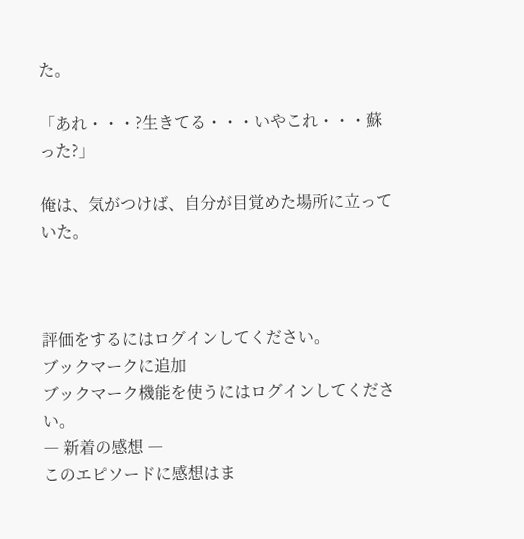た。

「あれ・・・?生きてる・・・いやこれ・・・蘇った?」

俺は、気がつけば、自分が目覚めた場所に立っていた。



評価をするにはログインしてください。
ブックマークに追加
ブックマーク機能を使うにはログインしてください。
― 新着の感想 ―
このエピソードに感想はま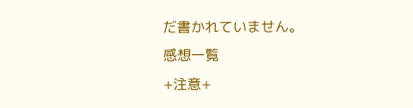だ書かれていません。
感想一覧
+注意+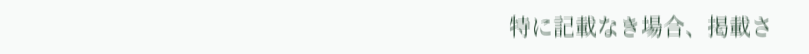特に記載なき場合、掲載さ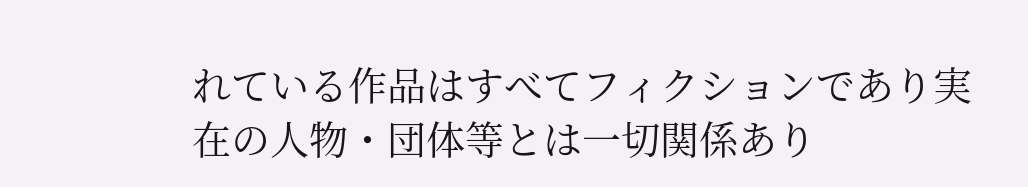れている作品はすべてフィクションであり実在の人物・団体等とは一切関係あり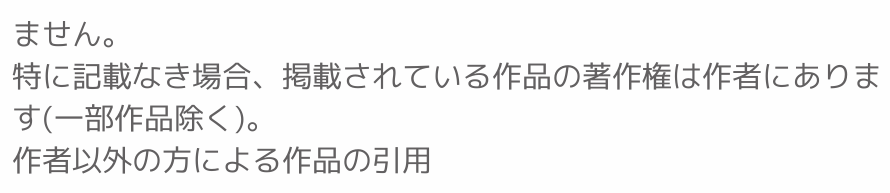ません。
特に記載なき場合、掲載されている作品の著作権は作者にあります(一部作品除く)。
作者以外の方による作品の引用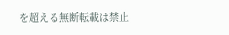を超える無断転載は禁止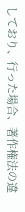しており、行った場合、著作権法の違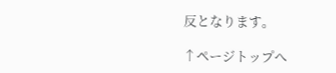反となります。

↑ページトップへ